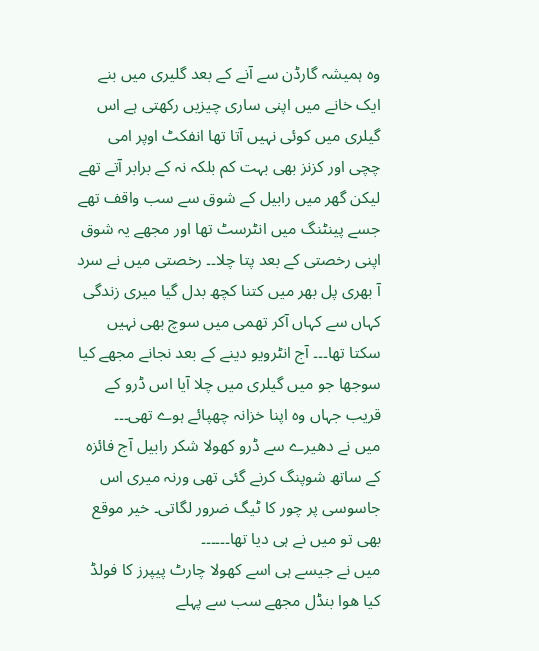وہ ہمیشہ گارڈن سے آنے کے بعد گلیری میں بنے ایک خانے میں اپنی ساری چیزیں رکھتی ہے اس گیلری میں کوئی نہیں آتا تھا انفکٹ اوپر امی چچی اور کزنز بھی بہت کم بلکہ نہ کے برابر آتے تھے لیکن گھر میں رابیل کے شوق سے سب واقف تھے جسے پینٹنگ میں انٹرسٹ تھا اور مجھے یہ شوق اپنی رخصتی کے بعد پتا چلا۔۔ رخصتی میں نے سرد آ بھری پل بھر میں کتنا کچھ بدل گیا میری زندگی کہاں سے کہاں آکر تھمی میں سوچ بھی نہیں سکتا تھا۔۔۔ آج انٹرویو دینے کے بعد نجانے مجھے کیا سوجھا جو میں گیلری میں چلا آیا اس ڈرو کے قریب جہاں وہ اپنا خزانہ چھپائے ہوے تھی۔۔۔
میں نے دھیرے سے ڈرو کھولا شکر رابیل آج فائزہ کے ساتھ شوپنگ کرنے گئی تھی ورنہ میری اس جاسوسی پر چور کا ٹیگ ضرور لگاتی۔ خیر موقع بھی تو میں نے ہی دیا تھا۔۔۔۔۔۔
میں نے جیسے ہی اسے کھولا چارٹ پیپرز کا فولڈ کیا ھوا بنڈل مجھے سب سے پہلے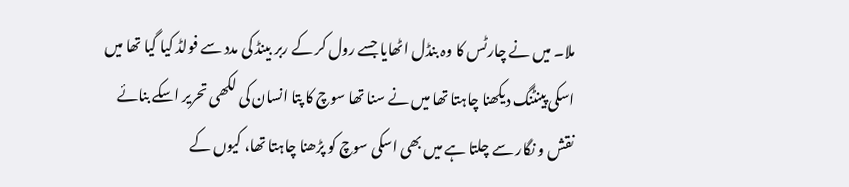ملا۔ میں نے چارٹس کا وہ بنڈل اٹھایا جسے رول کر کے ربر بینڈ کی مدد سے فولڈ کیا گیا تھا میں اسکی پینٹنگ دیکھنا چاہتا تھا میں نے سنا تھا سوچ کا پتا انسان کی لکھی تحریر اسکے بنائے نقش و نگار سے چلتا ہے میں بھی اسکی سوچ کو پڑھنا چاہتا تھا، کیوں کے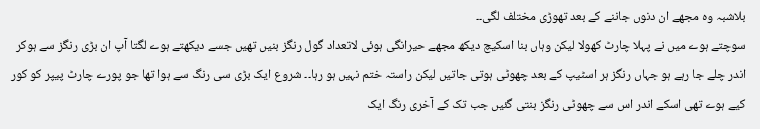بلاشبہ وہ مجھے ان دنوں جاننے کے بعد تھوڑی مختلف لگی۔۔
سوچتے ہوے میں نے پہلا چارٹ کھولا لیکن وہاں بنا اسکیچ دیکھ مجھے حیرانگی ہوئی لاتعداد گول رنگز بنیں تھیں جسے دیکھتے ہوے لگتا آپ ان بڑی رنگز سے ہوکر اندر چلے جا رہے ہو جہاں رنگز ہر اسٹیپ کے بعد چھوٹی ہوتی جاتیں لیکن راستہ ختم نہیں ہو رہا۔۔ شروع ایک بڑی سی رنگ سے ہوا تھا جو پورے چارٹ پیپر کو کور کیے ہوے تھی اسکے اندر اس سے چھوٹی رنگز بنتی گئیں جب تک کے آخری رنگ ایک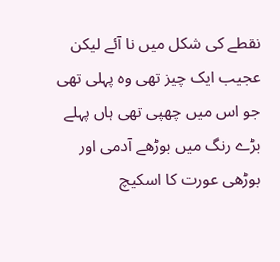نقطے کی شکل میں نا آئے لیکن عجیب ایک چیز تھی وہ پہلی تھی جو اس میں چھپی تھی ہاں پہلے بڑے رنگ میں بوڑھے آدمی اور بوڑھی عورت کا اسکیچ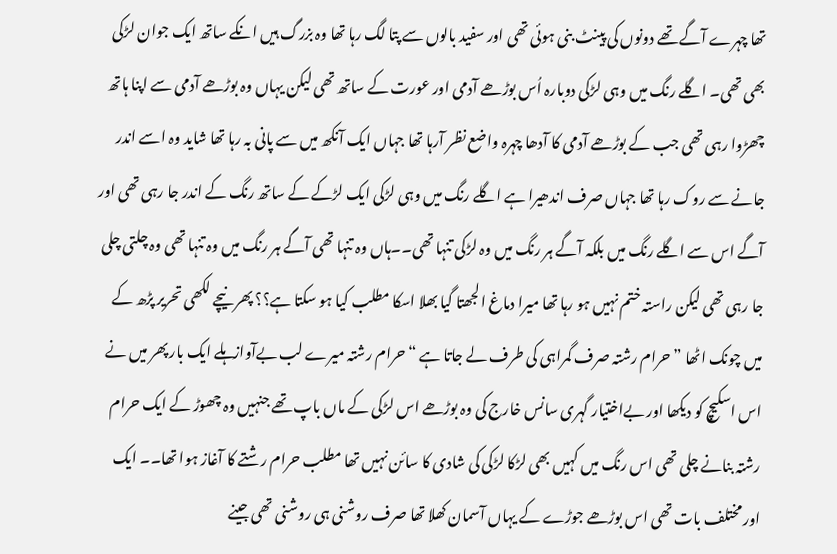تھا چہرے آگے تھے دونوں کی پینٹ بنی ہوئی تھی اور سفید بالوں سے پتا لگ رہا تھا وہ بزرگ ہیں انکے ساتھ ایک جوان لڑکی بھی تھی۔ اگلے رنگ میں وہی لڑکی دوبارہ اُس بوڑھے آدمی اور عورت کے ساتھ تھی لیکن یہاں وہ بوڑھے آدمی سے اپنا ہاتھ چھڑوا رہی تھی جب کے بوڑھے آدمی کا آدھا چہرہ واضع نظر آرہا تھا جہاں ایک آنکھ میں سے پانی بہ رہا تھا شاید وہ اسے اندر جانے سے روک رہا تھا جہاں صرف اندھیرا ہے اگلے رنگ میں وہی لڑکی ایک لڑکے کے ساتھ رنگ کے اندر جا رہی تھی اور آگے اس سے اگلے رنگ میں بلکہ آگے ہر رنگ میں وہ لڑکی تنہا تھی۔۔ہاں وہ تنہا تھی آگے ہر رنگ میں وہ تنہا تھی وہ چلتی چلی جا رہی تھی لیکن راستہ ختم نہیں ہو رہا تھا میرا دماغ الجھتا گیا بھلا اسکا مطلب کیا ہو سکتا ہے؟؟ پھر نیچے لکھی تحریر پڑھ کے میں چونک اٹھا ” حرام رشتہ صرف گمراہی کی طرف لے جاتا ہے “ حرام رشتہ میرے لب بےآواز ہلے ایک بار پھر میں نے اس اسکیچ کو دیکھا اور بےاختیار گہری سانس خارج کی وہ بوڑھے اس لڑکی کے ماں باپ تھے جنہیں وہ چھوڑ کے ایک حرام رشتہ بنانے چلی تھی اس رنگ میں کہیں بھی لڑکا لڑکی کی شادی کا سائن نہیں تھا مطلب حرام رشتے کا آغاز ہوا تھا۔۔ ایک اور مختلف بات تھی اس بوڑھے جوڑے کے یہاں آسمان کھلا تھا صرف روشنی ہی روشنی تھی جینے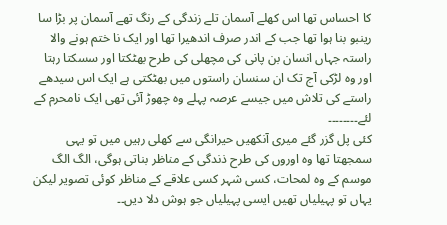کا احساس تھا اس کھلے آسمان تلے زندگی کے رنگ تھے آسمان پر بڑا سا رینبو بنا ہوا تھا جب کے اندر صرف اندھیرا تھا اور ایک نا ختم ہونے والا راستہ جہاں انسان بن پانی کی مچھلی کی طرح بھٹکتا اور سسکتا رہتا اور وہ لڑکی آج تک ان سنسان راستوں میں بھٹکتی ہے ایک اس سیدھے راستے کی تلاش میں جیسے عرصہ پہلے وہ چھوڑ آئی تھی ایک نامحرم کے لئے۔۔۔۔۔۔۔۔
کئی پل گزر گئے میری آنکھیں حیرانگی سے کھلی رہیں میں تو یہی سمجھتا تھا وہ اوروں کی طرح ذندگی کے مناظر بناتی ہوگی، الگ الگ موسم کے وہ لمحات، کسی شہر کسی علاقے کے مناظر کوئی تصویر لیکن یہاں تو پہیلیاں تھیں ایسی پہیلیاں جو ہوش دلا دیں۔۔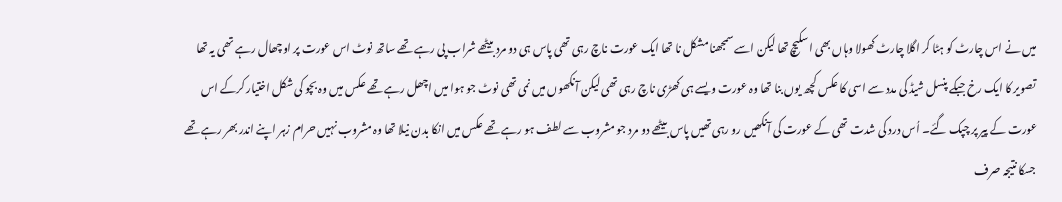میں نے اس چارٹ کو ہٹا کر اگلا چارٹ کھولا وہاں بھی اسکیچ تھا لیکن اسے سمجھنا مشکل نا تھا ایک عورت ناچ رہی تھی پاس ہی دو مرد بیٹھے شراب پی رہے تھے ساتھ نوٹ اس عورت پر اوچھال رہے تھی یہ تھا تصویر کا ایک رخ جبکے پنسل شیڈ کی مدد سے اسی کا عکس کچھ یوں بنا تھا وہ عورت ویسے ہی کھڑی ناچ رہی تھی لیکن آنکھوں میں نمی تھی نوٹ جو ہوا میں اچھل رہے تھے عکس میں وہ بچو کی شکل اختیار کرکے اس عورت کے پیر پر چپک گئے۔ اُس درد کی شدت تھی کے عورت کی آنکھیں رو رہی تھیں پاس بیٹھے دو مرد جو مشروب سے لطف ہو رہے تھے عکس میں انکا بدن نیلا تھا وہ مشروب نہیں حرام زہر اپنے اندر بھر رہے تھے جسکا نتیجہ صرف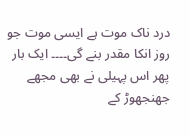درد ناک موت ہے ایسی موت جو روز انکا مقدر بنے گی۔۔۔۔ ایک بار پھر اس پہیلی نے بھی مجھے جھنجھوڑ کے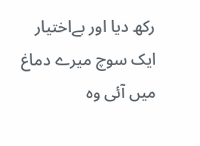رکھ دیا اور بےاختیار ایک سوچ میرے دماغ میں آئی وہ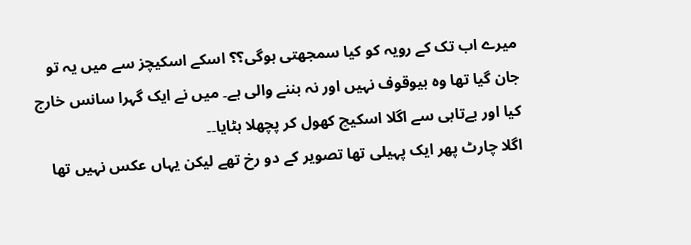میرے اب تک کے رویہ کو کیا سمجھتی ہوگی؟؟ اسکے اسکیچز سے میں یہ تو جان گیا تھا وہ بیوقوف نہیں اور نہ بننے والی ہے۔ میں نے ایک گہرا سانس خارج کیا اور بےتابی سے اگلا اسکیچ کھول کر پچھلا ہٹایا۔۔
اگلا چارٹ پھر ایک پہیلی تھا تصویر کے دو رخ تھے لیکن یہاں عکس نہیں تھا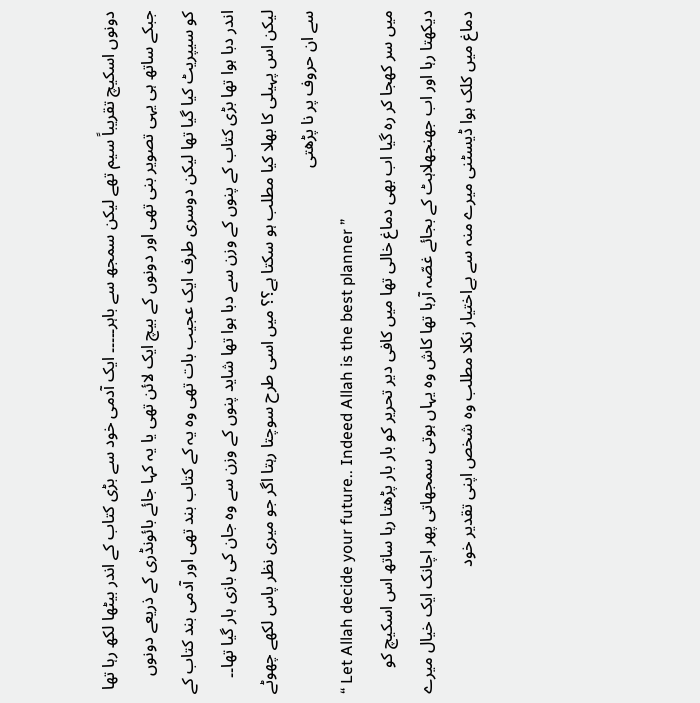دونوں اسکیچ تقریباً سیم تھے لیکن سمجھ سے باہر۔۔۔۔۔ ایک آدمی خود سے بڑی کتاب کے اندر بیٹھا لکھ رہا تھا جبکے ساتھ ہی یہی تصویر بنی تھی اور دونوں کے بیچ ایک لائن تھی یا یہ کہا جائے بائونڈری کے ذریعے دونوں کو سیپریٹ کیا گیا تھا لیکن دوسری طرف ایک عجیب بات تھی وہ یہ کے کتاب بند تھی اور آدمی بند کتاب کے اندر دبا ہوا تھا بڑی کتاب کے پنوں کے وزن سے دبا ہوا تھا شاید پنوں کے وزن سے وہ جان کی بازی ہار گیا تھا۔۔ لیکن اس پہیلی کا بھلا کیا مطلب ہو سکتا ہے؟؟ میں اسی طرح سوچتا رہتا اگر جو میری نظر پاس لکھے چھوٹے سے ان حروف پر نا پڑھتی
“ Let Allah decide your future.. Indeed Allah is the best planner ”
میں سر کھجا کر رہ گیا اب بھی دماغ خالی تھا میں کافی دیر تحریر کو بار بار پڑھتا رہا ساتھ اس اسکیچ کو دیکھتا رہا اور اب جھنجھلاہٹ کے بجائے غصّہ آرہا تھا کاش وہ یہاں ہوتی سمجھاتی پھر اچانک ایک خیال میرے دماغ میں کلک ہوا ڈیسٹنی میرے منہ سے بےاختیار نکلا مطلب وہ شخص اپنی تقدیر خود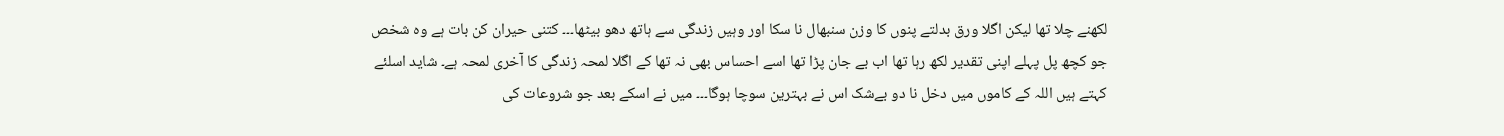لکھنے چلا تھا لیکن اگلا ورق بدلتے پنوں کا وزن سنبھال نا سکا اور وہیں زندگی سے ہاتھ دھو بیٹھا۔۔۔ کتنی حیران کن بات ہے وہ شخص جو کچھ پل پہلے اپنی تقدیر لکھ رہا تھا اب بے جان پڑا تھا اسے احساس بھی نہ تھا کے اگلا لمحہ زندگی کا آخری لمحہ ہے۔ شاید اسلئے کہتے ہیں اللہ کے کاموں میں دخل نا دو بےشک اس نے بہترین سوچا ہوگا۔۔۔ میں نے اسکے بعد جو شروعات کی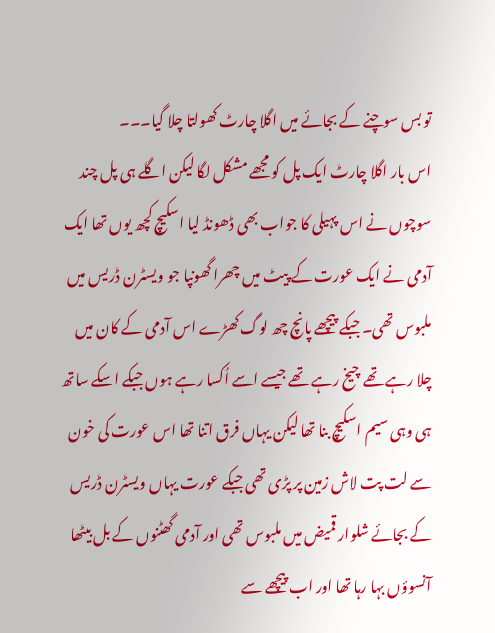تو بس سوچنے کے بجائے میں اگلا چارٹ کھولتا چلا گیا۔۔۔
اس بار اگلا چارٹ ایک پل کو مجھے مشکل لگا لیکن اگلے ہی پل چند سوچوں نے اس پہیلی کا جواب بھی ڈھونڈ لیا اسکیچ کچھ یوں تھا ایک آدمی نے ایک عورت کے پیٹ میں چھرا گھونپا جو ویسٹرن ڈریس میں ملبوس تھی۔ جبکے پیچھے پانچ چھ لوگ کھڑے اس آدمی کے کان میں چلا رہے تھے چیخ رہے تھے جیسے اسے اُکسا رہے ہوں جبکے اسکے ساتھ ہی وہی سیم اسکیچ بنا تھا لیکن یہاں فرق اتنا تھا اس عورت کی خون سے لت پت لاش زمین پر پڑی تھی جبکے عورت یہاں ویسٹرن ڈریس کے بجائے شلوار قمیض میں ملبوس تھی اور آدمی گھٹنوں کے بل بیٹھا آنسوؤں بہا رہا تھا اور اب پیچھے سے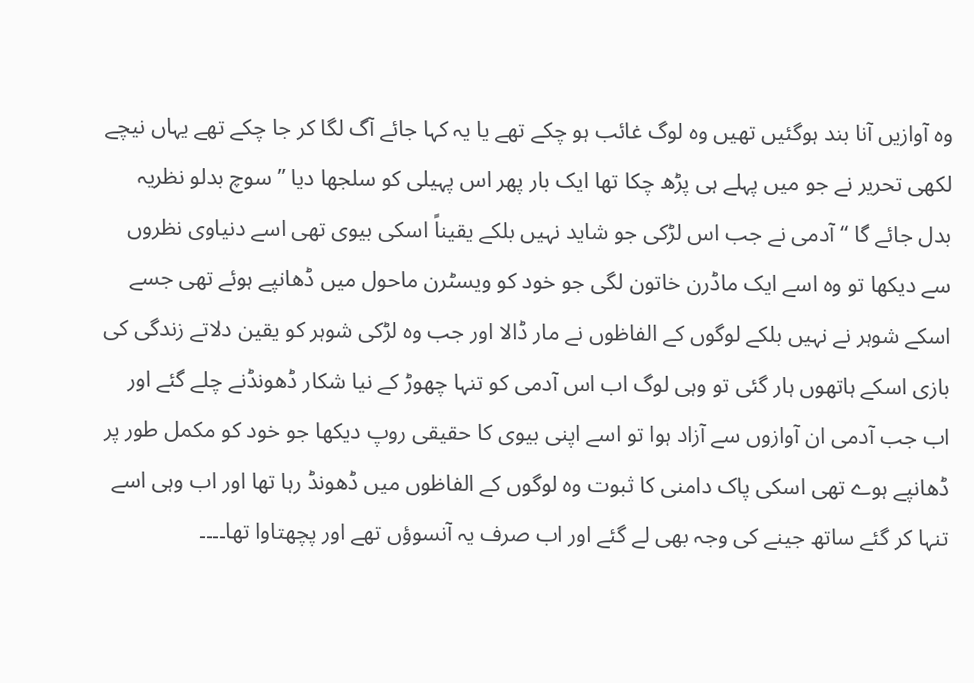وہ آوازیں آنا بند ہوگئیں تھیں وہ لوگ غائب ہو چکے تھے یا یہ کہا جائے آگ لگا کر جا چکے تھے یہاں نیچے لکھی تحریر نے جو میں پہلے ہی پڑھ چکا تھا ایک بار پھر اس پہیلی کو سلجھا دیا ” سوچ بدلو نظریہ بدل جائے گا “ آدمی نے جب اس لڑکی جو شاید نہیں بلکے یقیناً اسکی بیوی تھی اسے دنیاوی نظروں سے دیکھا تو وہ اسے ایک ماڈرن خاتون لگی جو خود کو ویسٹرن ماحول میں ڈھانپے ہوئے تھی جسے اسکے شوہر نے نہیں بلکے لوگوں کے الفاظوں نے مار ڈالا اور جب وہ لڑکی شوہر کو یقین دلاتے زندگی کی بازی اسکے ہاتھوں ہار گئی تو وہی لوگ اب اس آدمی کو تنہا چھوڑ کے نیا شکار ڈھونڈنے چلے گئے اور اب جب آدمی ان آوازوں سے آزاد ہوا تو اسے اپنی بیوی کا حقیقی روپ دیکھا جو خود کو مکمل طور پر ڈھانپے ہوے تھی اسکی پاک دامنی کا ثبوت وہ لوگوں کے الفاظوں میں ڈھونڈ رہا تھا اور اب وہی اسے تنہا کر گئے ساتھ جینے کی وجہ بھی لے گئے اور اب صرف یہ آنسوؤں تھے اور پچھتاوا تھا۔۔۔۔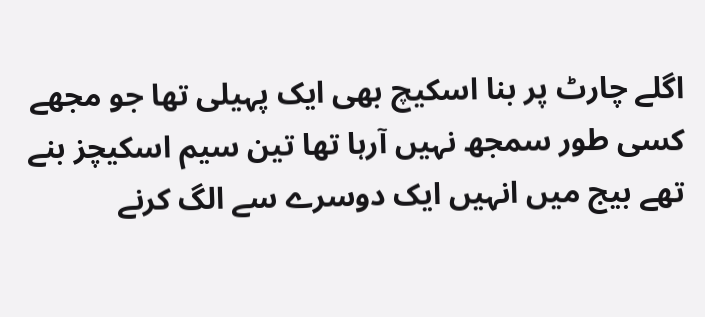اگلے چارٹ پر بنا اسکیچ بھی ایک پہیلی تھا جو مجھے کسی طور سمجھ نہیں آرہا تھا تین سیم اسکیچز بنے تھے بیج میں انہیں ایک دوسرے سے الگ کرنے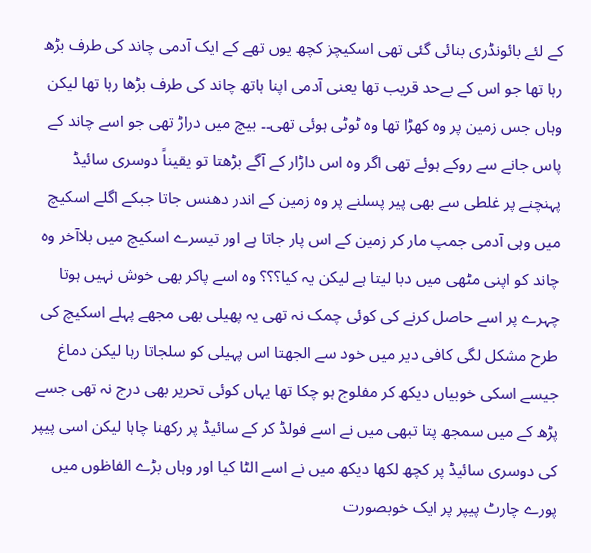کے لئے بائونڈری بنائی گئی تھی اسکیچز کچھ یوں تھے کے ایک آدمی چاند کی طرف بڑھ رہا تھا جو اس کے بےحد قریب تھا یعنی آدمی اپنا ہاتھ چاند کی طرف بڑھا رہا تھا لیکن وہاں جس زمین پر وہ کھڑا تھا وہ ٹوٹی ہوئی تھی۔۔ بیچ میں دراڑ تھی جو اسے چاند کے پاس جانے سے روکے ہوئے تھی اگر وہ اس داڑار کے آگے بڑھتا تو یقیناً دوسری سائیڈ پہنچنے پر غلطی سے بھی پیر پسلنے پر وہ زمین کے اندر دھنس جاتا جبکے اگلے اسکیچ میں وہی آدمی جمپ مار کر زمین کے اس پار جاتا ہے اور تیسرے اسکیچ میں بلاآخر وہ چاند کو اپنی مٹھی میں دبا لیتا ہے لیکن یہ کیا؟؟؟ وہ اسے پاکر بھی خوش نہیں ہوتا چہرے پر اسے حاصل کرنے کی کوئی چمک نہ تھی یہ پھیلی بھی مجھے پہلے اسکیچ کی طرح مشکل لگی کافی دیر میں خود سے الجھتا اس پہیلی کو سلجاتا رہا لیکن دماغ جیسے اسکی خوبیاں دیکھ کر مفلوج ہو چکا تھا یہاں کوئی تحریر بھی درج نہ تھی جسے پڑھ کے میں سمجھ پتا تبھی میں نے اسے فولڈ کر کے سائیڈ پر رکھنا چاہا لیکن اسی پیپر کی دوسری سائیڈ پر کچھ لکھا دیکھ میں نے اسے الٹا کیا اور وہاں بڑے الفاظوں میں پورے چارٹ پیپر پر ایک خوبصورت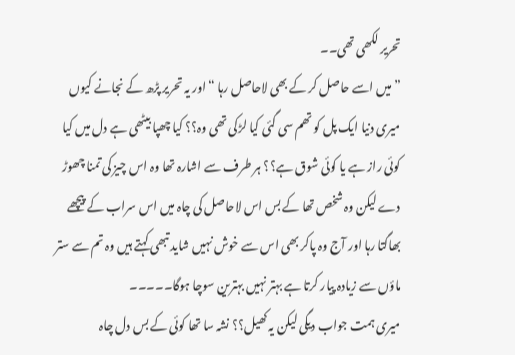تحریر لکھی تھی۔۔
” میں اسے حاصل کر کے بھی لاحاصل رہا “ اور یہ تحریر پڑھ کے نجانے کیوں میری دنیا ایک پل کو تھم سی گئی کیا لڑکی تھی وہ؟؟ کیا چھپا بیٹھی ہے دل میں کیا کوئی راز ہے یا کوئی شوق ہے؟؟ ہر طرف سے اشارہ تھا وہ اس چیز کی تمنا چھوڑ دے لیکن وہ شخص تھا کے بس اس لاحاصل کی چاہ میں اس سراب کے پیچھے بھاگتا رہا اور آج وہ پاکر بھی اس سے خوش نہیں شاید تبھی کہتے ہیں وہ تم سے ستر ماؤں سے زیادہ پیار کرتا ہے بہتر نہیں بہترین سوچا ہوگا۔۔۔۔۔
میری ہمت جواب دیگی لیکن یہ کھیل؟؟ نشہ سا تھا کوئی کے بس دل چاہ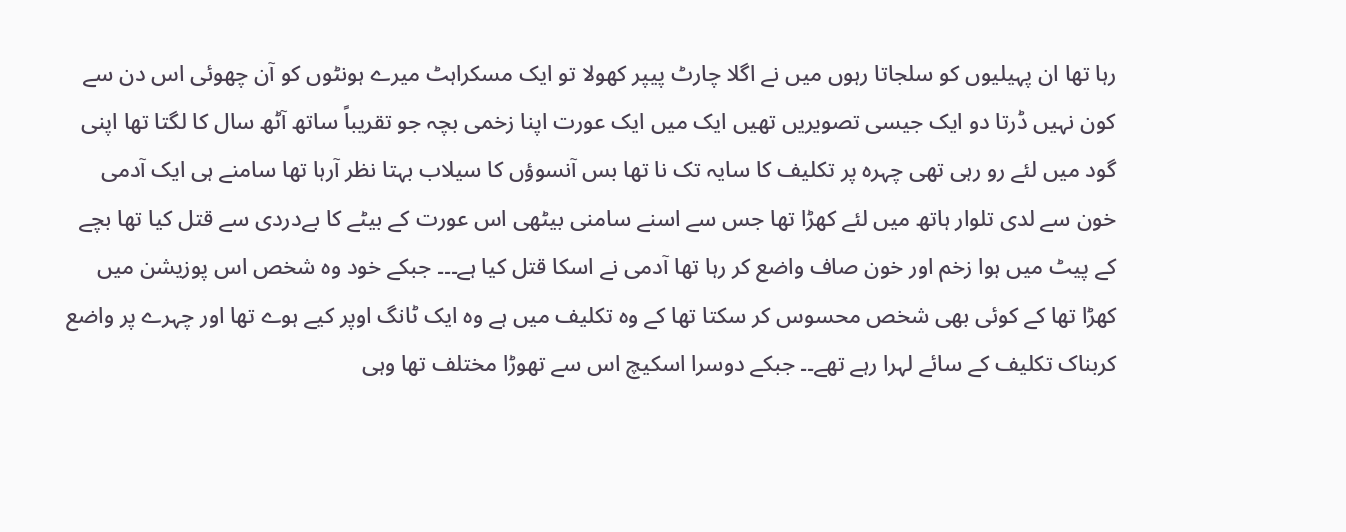رہا تھا ان پہیلیوں کو سلجاتا رہوں میں نے اگلا چارٹ پیپر کھولا تو ایک مسکراہٹ میرے ہونٹوں کو آن چھوئی اس دن سے کون نہیں ڈرتا دو ایک جیسی تصویریں تھیں ایک میں ایک عورت اپنا زخمی بچہ جو تقریباً ساتھ آٹھ سال کا لگتا تھا اپنی گود میں لئے رو رہی تھی چہرہ پر تکلیف کا سایہ تک نا تھا بس آنسوؤں کا سیلاب بہتا نظر آرہا تھا سامنے ہی ایک آدمی خون سے لدی تلوار ہاتھ میں لئے کھڑا تھا جس سے اسنے سامنی بیٹھی اس عورت کے بیٹے کا بےدردی سے قتل کیا تھا بچے کے پیٹ میں ہوا زخم اور خون صاف واضع کر رہا تھا آدمی نے اسکا قتل کیا ہے۔۔۔ جبکے خود وہ شخص اس پوزیشن میں کھڑا تھا کے کوئی بھی شخص محسوس کر سکتا تھا کے وہ تکلیف میں ہے وہ ایک ٹانگ اوپر کیے ہوے تھا اور چہرے پر واضع کربناک تکلیف کے سائے لہرا رہے تھے۔۔ جبکے دوسرا اسکیچ اس سے تھوڑا مختلف تھا وہی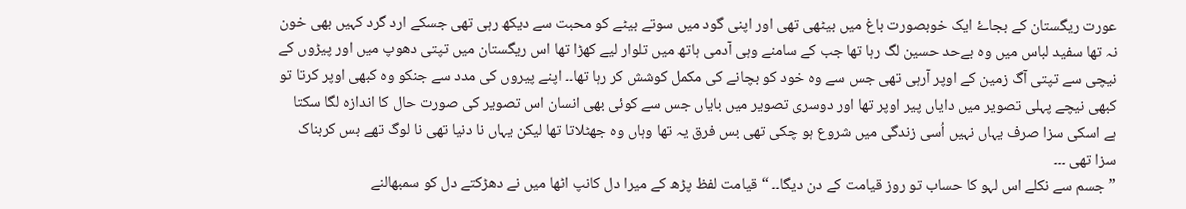عورت ریگستان کے بجاۓ ایک خوبصورت باغ میں بیٹھی تھی اور اپنی گود میں سوتے بیٹے کو محبت سے دیکھ رہی تھی جسکے ارد گرد کہیں بھی خون نہ تھا سفید لباس میں وہ بےحد حسین لگ رہا تھا جب کے سامنے وہی آدمی ہاتھ میں تلوار لیے کھڑا تھا اس ریگستان میں تپتی دھوپ میں اور پیڑوں کے نیچی سے تپتی آگ زمین کے اوپر آرہی تھی جس سے وہ خود کو بچانے کی مکمل کوشش کر رہا تھا۔۔ اپنے پیروں کی مدد سے جنکو وہ کبھی اوپر کرتا تو کبھی نیچے پہلی تصویر میں دایاں پیر اوپر تھا اور دوسری تصویر میں بایاں جس سے کوئی بھی انسان اس تصویر کی صورت حال کا اندازہ لگا سکتا ہے اسکی سزا صرف یہاں نہیں اُسی زندگی میں شروع ہو چکی تھی بس فرق یہ تھا وہاں وہ جھٹلاتا تھا لیکن یہاں نا دنیا تھی نا لوگ تھے بس کربناک سزا تھی ۔۔۔
” جسم سے نکلے اس لہو کا حساب تو روز قیامت کے دن دیگا۔۔ “ قیامت لفظ پڑھ کے میرا دل کانپ اٹھا میں نے دھڑکتے دل کو سمبھالنے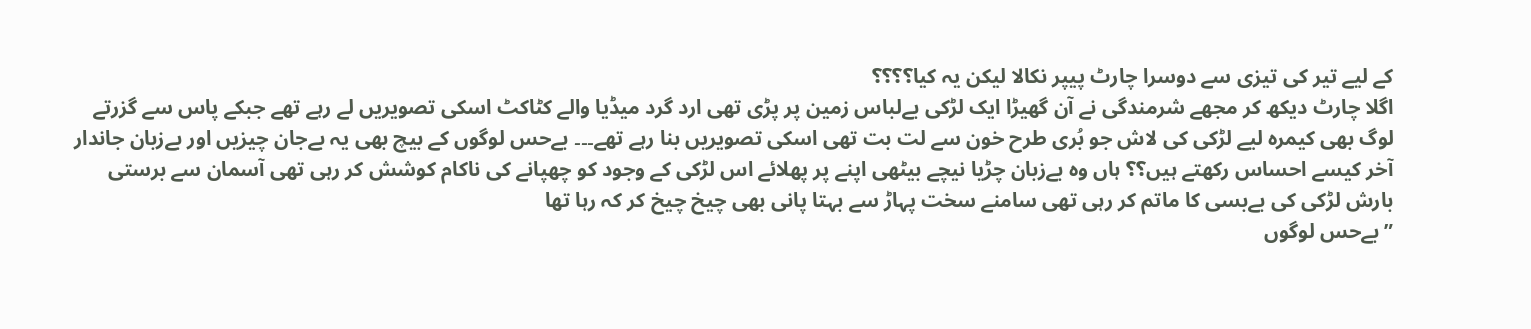کے لیے تیر کی تیزی سے دوسرا چارٹ پیپر نکالا لیکن یہ کیا؟؟؟؟
اگلا چارٹ دیکھ کر مجھے شرمندگی نے آن گھیڑا ایک لڑکی بےلباس زمین پر پڑی تھی ارد گرد میڈیا والے کٹاکٹ اسکی تصویریں لے رہے تھے جبکے پاس سے گزرتے لوگ بھی کیمرہ لیے لڑکی کی لاش جو بُری طرح خون سے لت بت تھی اسکی تصویریں بنا رہے تھے۔۔۔ بےحس لوگوں کے بیچ بھی یہ بےجان چیزیں اور بےزبان جاندار آخر کیسے احساس رکھتے ہیں؟؟ ہاں وہ بےزبان چڑیا نیچے بیٹھی اپنے پر پھلائے اس لڑکی کے وجود کو چھپانے کی ناکام کوشش کر رہی تھی آسمان سے برستی بارش لڑکی کی بےبسی کا ماتم کر رہی تھی سامنے سخت پہاڑ سے بہتا پانی بھی چیخ چیخ کر کہ رہا تھا
” بےحس لوگوں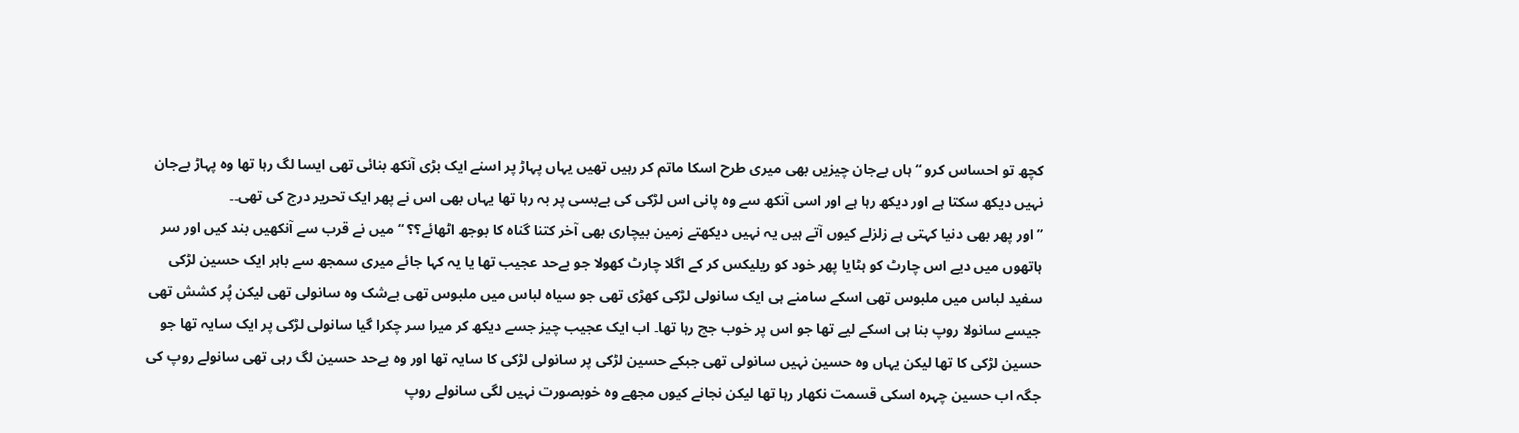کچھ تو احساس کرو “ ہاں بےجان چیزیں بھی میری طرح اسکا ماتم کر رہیں تھیں یہاں پہاڑ پر اسنے ایک بڑی آنکھ بنائی تھی ایسا لگ رہا تھا وہ پہاڑ بےجان نہیں دیکھ سکتا ہے اور دیکھ رہا ہے اور اسی آنکھ سے وہ پانی اس لڑکی کی بےبسی پر بہ رہا تھا یہاں بھی اس نے پھر ایک تحریر درج کی تھی۔۔
” اور پھر بھی دنیا کہتی ہے زلزلے کیوں آتے ہیں یہ نہیں دیکھتے زمین بیچاری بھی آخر کتنا گناہ کا بوجھ اٹھائے؟؟ “ میں نے قرب سے آنکھیں بند کیں اور سر ہاتھوں میں دیے اس چارٹ کو ہٹایا پھر خود کو ریلیکس کر کے اگلا چارٹ کھولا جو بےحد عجیب تھا یا یہ کہا جائے میری سمجھ سے باہر ایک حسین لڑکی سفید لباس میں ملبوس تھی اسکے سامنے ہی ایک سانولی لڑکی کھڑی تھی جو سیاہ لباس میں ملبوس تھی بےشک وہ سانولی تھی لیکن پُر کشش تھی جیسے سانولا روپ بنا ہی اسکے لیے تھا جو اس پر خوب جچ رہا تھا۔ اب ایک عجیب چیز جسے دیکھ کر میرا سر چکرا گیا سانولی لڑکی پر ایک سایہ تھا جو حسین لڑکی کا تھا لیکن یہاں وہ حسین نہیں سانولی تھی جبکے حسین لڑکی پر سانولی لڑکی کا سایہ تھا اور وہ بےحد حسین لگ رہی تھی سانولے روپ کی جگہ اب حسین چہرہ اسکی قسمت نکھار رہا تھا لیکن نجانے کیوں مجھے وہ خوبصورت نہیں لگی سانولے روپ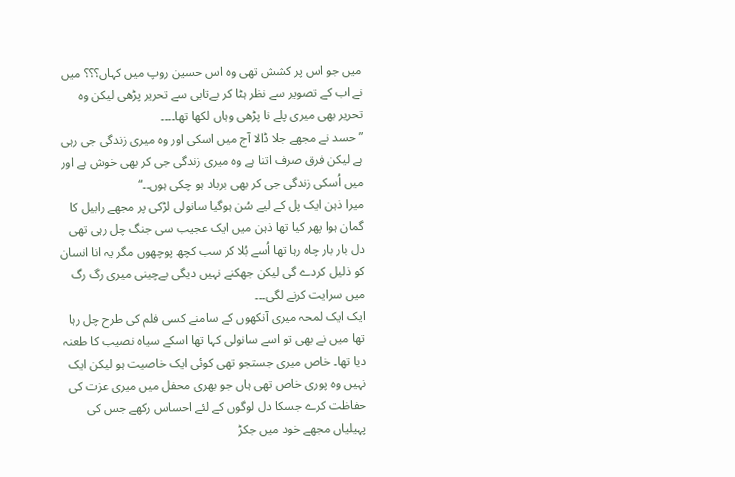میں جو اس پر کشش تھی وہ اس حسین روپ میں کہاں؟؟؟ میں نے اب کے تصویر سے نظر ہٹا کر بےتابی سے تحریر پڑھی لیکن وہ تحریر بھی میری پلے نا پڑھی وہاں لکھا تھا۔۔۔۔
” حسد نے مجھے جلا ڈالا آج میں اسکی اور وہ میری زندگی جی رہی ہے لیکن فرق صرف اتنا ہے وہ میری زندگی جی کر بھی خوش ہے اور میں اُسکی زندگی جی کر بھی برباد ہو چکی ہوں۔۔“
میرا ذہن ایک پل کے لیے سُن ہوگیا سانولی لڑکی پر مجھے رابیل کا گمان ہوا پھر کیا تھا ذہن میں ایک عجیب سی جنگ چل رہی تھی دل بار بار چاہ رہا تھا اُسے بُلا کر سب کچھ پوچھوں مگر یہ انا انسان کو ذلیل کردے گی لیکن جھکنے نہیں دیگی بےچینی میری رگ رگ میں سرایت کرنے لگی۔۔۔
ایک ایک لمحہ میری آنکھوں کے سامنے کسی فلم کی طرح چل رہا تھا میں نے بھی تو اسے سانولی کہا تھا اسکے سیاہ نصیب کا طعنہ دیا تھا۔ خاص میری جستجو تھی کوئی ایک خاصیت ہو لیکن ایک نہیں وہ پوری خاص تھی ہاں جو بھری محفل میں میری عزت کی حفاظت کرے جسکا دل لوگوں کے لئے احساس رکھے جس کی پہیلیاں مجھے خود میں جکڑ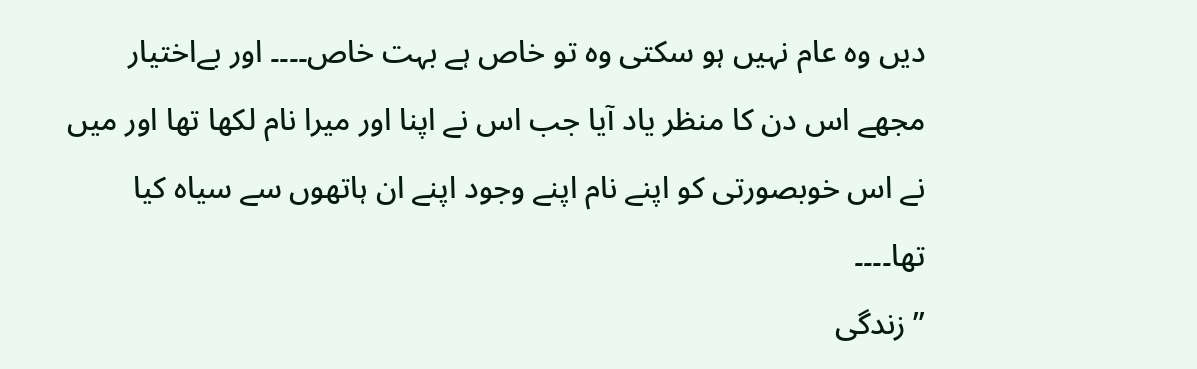دیں وہ عام نہیں ہو سکتی وہ تو خاص ہے بہت خاص۔۔۔۔ اور بےاختیار مجھے اس دن کا منظر یاد آیا جب اس نے اپنا اور میرا نام لکھا تھا اور میں نے اس خوبصورتی کو اپنے نام اپنے وجود اپنے ان ہاتھوں سے سیاہ کیا تھا۔۔۔۔
” زندگی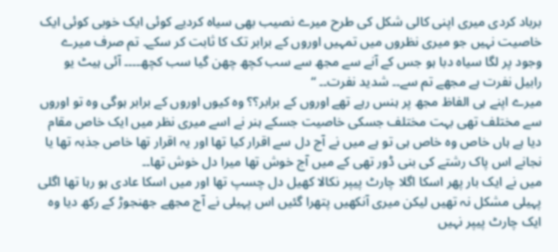برباد کردی میری اپنی کالی شکل کی طرح میرے نصیب بھی سیاہ کردیے کوئی ایک خوبی کوئی ایک خاصیت نہیں جو میری نظروں میں تمہیں اوروں کے برابر تک کا ثابت کر سکے۔ تم صرف میرے وجود پر لگا سیاہ دبا ہو جس کے آنے سے مجھ سے سب کچھ چھن گیا سب کچھ۔۔۔۔ آئی ہیٹ یو رابیل نفرت ہے مجھے تم سے۔۔ شدید نفرت۔۔ “
میرے اپنے ہی الفاظ مجھ پر ہنس رہے تھے اوروں کے برابر؟؟ وہ کیوں اوروں کے برابر ہوگی وہ تو اوروں سے مختلف تھی بہت مختلف جسکی خاصیت جسکے ہنر نے اسے میری نظر میں ایک خاص مقام دیا ہے ہاں خاص وہ خاص ہی تو ہے میں نے آج دل سے اقرار کیا تھا اور یہ اقرار تھا خاص جذبہ تھا یا نجانے اس پاک رشتے کی بنی ڈور تھی کے میں آج خوش تھا میرا دل خوش تھا۔۔
میں نے ایک بار پھر اسکا اگلا چارٹ پیپر نکالا کھیل دل چسپ تھا اور میں اسکا عادی ہو رہا تھا اگلی پہیلی مشکل نہ تھیں لیکن میری آنکھیں پتھرا گئیں اس پہیلی نے آج مجھے جھنجوڑ کے رکھ دیا وہ ایک چارٹ پیپر نہیں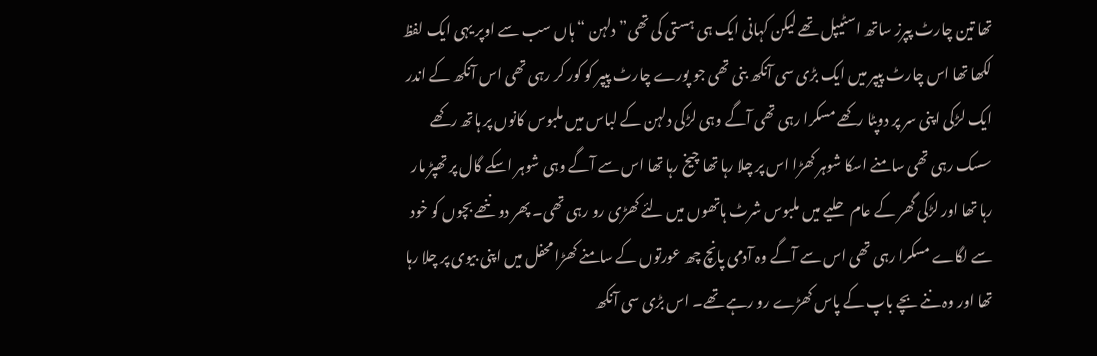تھا تین چارٹ پپرز ساتھ اسٹیپل تھے لیکن کہانی ایک ہی ہستی کی تھی” دلہن “ ہاں سب سے اوپر یہی ایک لفظ لکھا تھا اس چارٹ پیپر میں ایک بڑی سی آنکھ بنی تھی جو پورے چارٹ پیپر کو کور کر رہی تھی اس آنکھ کے اندر ایک لڑکی اپنی سر پر دوپٹا رکھے مسکرا رہی تھی آگے وہی لڑکی دلہن کے لباس میں ملبوس کانوں پر ہاتھ رکھے سسک رہی تھی سامنے اسکا شوہر کھڑا اس پر چلا رہا تھا چیخ رہا تھا اس سے آگے وہی شوہر اسکے گال پر تھپڑ مار رہا تھا اور لڑکی گھر کے عام حلیے میں ملبوس شرٹ ہاتھوں میں لئے کھڑی رو رہی تھی۔ پھر دو ننھے بچوں کو خود سے لگاے مسکرا رہی تھی اس سے آگے وہ آدمی پانچ چھ عورتوں کے سامنے کھڑا محفل میں اپنی بیوی پر چلا رہا تھا اور وہ ننے بچے باپ کے پاس کھڑے رو رہے تھے۔ اس بڑی سی آنکھ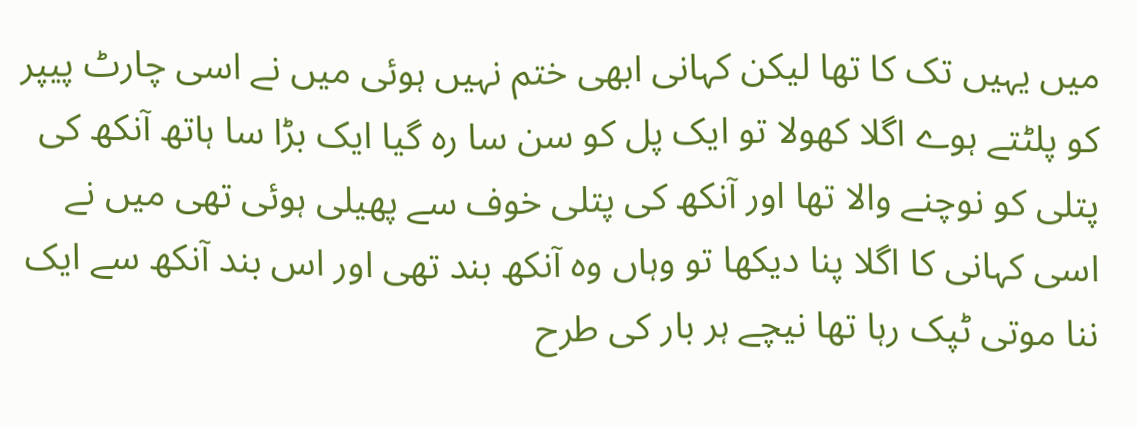میں یہیں تک کا تھا لیکن کہانی ابھی ختم نہیں ہوئی میں نے اسی چارٹ پیپر کو پلٹتے ہوے اگلا کھولا تو ایک پل کو سن سا رہ گیا ایک بڑا سا ہاتھ آنکھ کی پتلی کو نوچنے والا تھا اور آنکھ کی پتلی خوف سے پھیلی ہوئی تھی میں نے اسی کہانی کا اگلا پنا دیکھا تو وہاں وہ آنکھ بند تھی اور اس بند آنکھ سے ایک ننا موتی ٹپک رہا تھا نیچے ہر بار کی طرح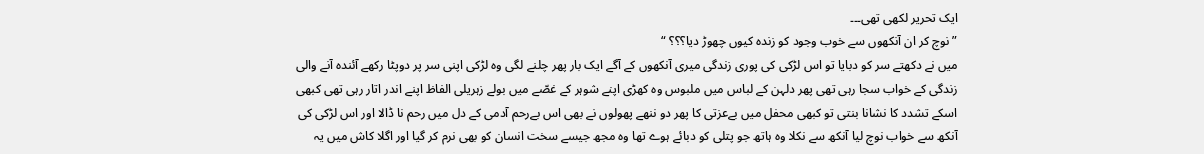ایک تحریر لکھی تھی۔۔۔
” نوچ کر ان آنکھوں سے خوب وجود کو زندہ کیوں چھوڑ دیا؟؟؟ “
میں نے دکھتے سر کو دبایا تو اس لڑکی کی پوری زندگی میری آنکھوں کے آگے ایک بار پھر چلنے لگی وہ لڑکی اپنی سر پر دوپٹا رکھے آئندہ آنے والی زندگی کے خواب سجا رہی تھی پھر دلہن کے لباس میں ملبوس وہ کھڑی اپنے شوہر کے غصّے میں بولے زہریلی الفاظ اپنے اندر اتار رہی تھی کبھی اسکے تشدد کا نشانا بنتی تو کبھی محفل میں بےعزتی کا پھر دو ننھے پھولوں نے بھی اس بےرحم آدمی کے دل میں رحم نا ڈالا اور اس لڑکی کی آنکھ سے خواب نوچ لیا آنکھ سے نکلا وہ ہاتھ جو پتلی کو دبائے ہوے تھا وہ مجھ جیسے سخت انسان کو بھی نرم کر گیا اور اگلا کاش میں یہ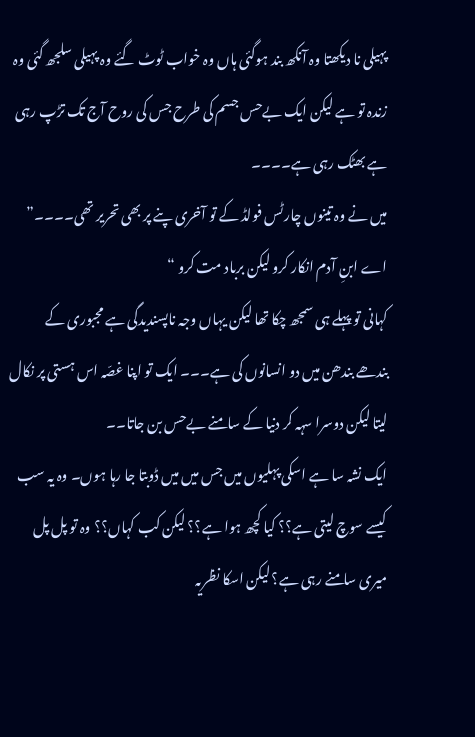پہیلی نا دیکھتا وہ آنکھ بند ہوگئی ہاں وہ خواب ٹوٹ گئے وہ پہیلی سلجھ گئی وہ زندہ تو ہے لیکن ایک بےحس جسم کی طرح جس کی روح آج تک تڑپ رہی ہے بھٹک رہی ہے۔۔۔۔
میں نے وہ تینوں چارٹس فولڈ کے تو آخری پنے پر بھی تحریر تھی۔۔۔۔” اے ابنِ آدم انکار کرو لیکن برباد مت کرو “
کہانی تو پہلے ہی سمجھ چکا تھا لیکن یہاں وجہ ناپسندیدگی ہے مجبوری کے بندھے بندھن میں دو انسانوں کی ہے۔۔۔ ایک تو اپنا غصّہ اس ہستی پر نکال لیتا لیکن دوسرا سہہ کر دنیا کے سامنے بےحس بن جاتا۔۔
ایک نشہ سا ہے اسکی پہلیوں میں جس میں میں ڈوبتا جا رہا ہوں۔ وہ یہ سب کیسے سوچ لیتی ہے؟؟ کیا کچھ ہوا ہے؟؟ لیکن کب کہاں؟؟ وہ تو پل پل میری سامنے رہی ہے؟ لیکن اسکا نظریہ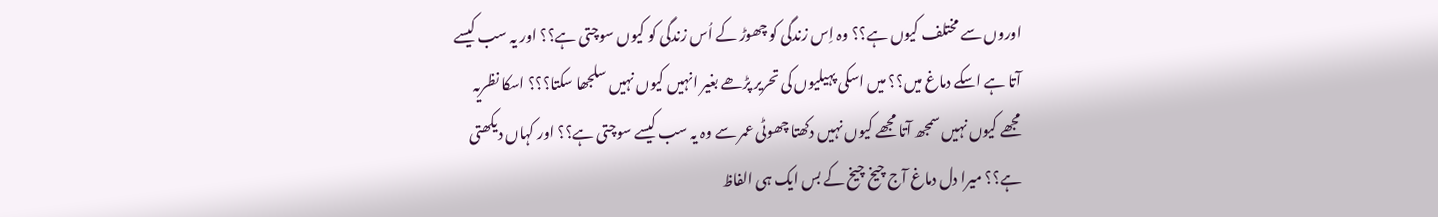اوروں سے مختلف کیوں ہے؟؟ وہ اِس زندگی کو چھوڑ کے اُس زندگی کو کیوں سوچتی ہے؟؟ اور یہ سب کیسے آتا ہے اسکے دماغ میں؟؟ میں اسکی پہیلیوں کی تحریر پڑھے بغیر انہیں کیوں نہیں سلجھا سکتا؟؟؟ اسکا نظریہ مجھے کیوں نہیں سمجھ آتا مجھے کیوں نہیں دکھتا چھوٹی عمر سے وہ یہ سب کیسے سوچتی ہے؟؟ اور کہاں دیکھتی ہے؟؟ میرا دل دماغ آج چیخ چیخ کے بس ایک ہی الفاظ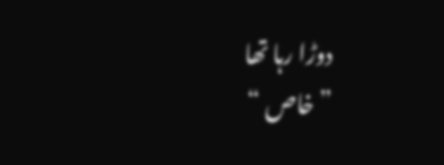دوڑا رہا تھا
” خاص “